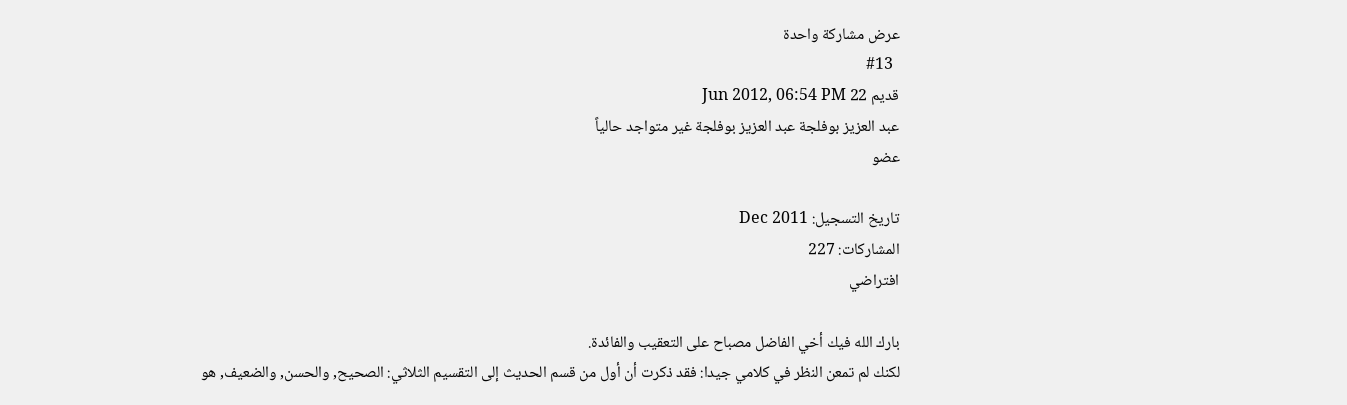عرض مشاركة واحدة
  #13
قديم 22 Jun 2012, 06:54 PM
عبد العزيز بوفلجة عبد العزيز بوفلجة غير متواجد حالياً
عضو

تاريخ التسجيل: Dec 2011
المشاركات: 227
افتراضي

بارك الله فيك أخي الفاضل مصباح على التعقيب والفائدة.
لكنك لم تمعن النظر في كلامي جيدا: فقد ذكرت أن أول من قسم الحديث إلى التقسيم الثلاثي: الصحيح, والحسن, والضعيف, هو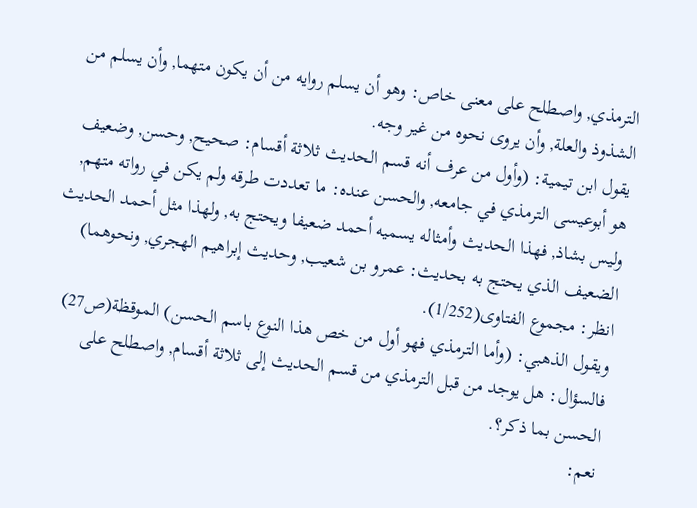الترمذي, واصطلح على معنى خاص: وهو أن يسلم روايه من أن يكون متهما, وأن يسلم من الشذوذ والعلة, وأن يروى نحوه من غير وجه.
يقول ابن تيمية: (وأول من عرف أنه قسم الحديث ثلاثة أقسام: صحيح, وحسن, وضعيف هو أبوعيسى الترمذي في جامعه, والحسن عنده: ما تعددت طرقه ولم يكن في رواته متهم, وليس بشاذ, فهذا الحديث وأمثاله يسميه أحمد ضعيفا ويحتج به, ولهذا مثل أحمد الحديث الضعيف الذي يحتج به بحديث: عمرو بن شعيب, وحديث إبراهيم الهجري, ونحوهما) انظر: مجموع الفتاوى(1/252).
ويقول الذهبي: (وأما الترمذي فهو أول من خص هذا النوع باسم الحسن) الموقظة(ص27)
فالسؤال: هل يوجد من قبل الترمذي من قسم الحديث إلى ثلاثة أقسام, واصطلح على الحسن بما ذكر؟.
نعم: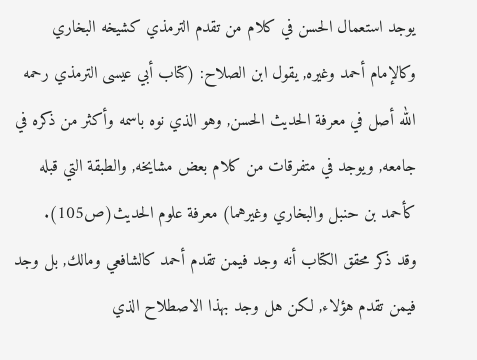يوجد استعمال الحسن في كلام من تقدم الترمذي كشيخه البخاري وكالإمام أحمد وغيره, يقول ابن الصلاح: (كتاب أبي عيسى الترمذي رحمه الله أصل في معرفة الحديث الحسن, وهو الذي نوه باسمه وأكثر من ذكره في جامعه, ويوجد في متفرقات من كلام بعض مشايخه, والطبقة التي قبله كأحمد بن حنبل والبخاري وغيرهما) معرفة علوم الحديث(ص105).
وقد ذكر محقق الكتاب أنه وجد فيمن تقدم أحمد كالشافعي ومالك, بل وجد فيمن تقدم هؤلاء, لكن هل وجد بهذا الاصطلاح الذي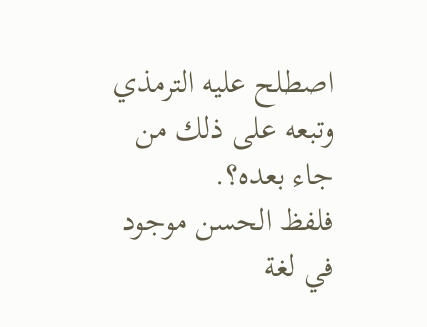اصطلح عليه الترمذي وتبعه على ذلك من جاء بعده؟.
فلفظ الحسن موجود في لغة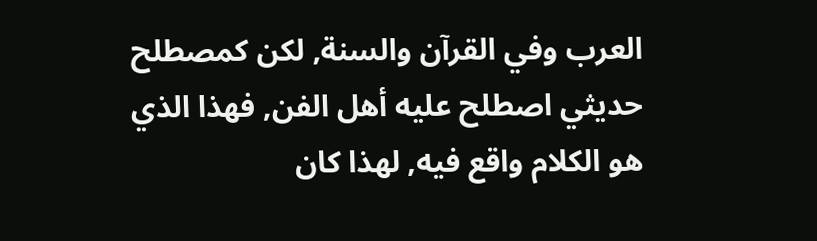العرب وفي القرآن والسنة, لكن كمصطلح حديثي اصطلح عليه أهل الفن, فهذا الذي هو الكلام واقع فيه, لهذا كان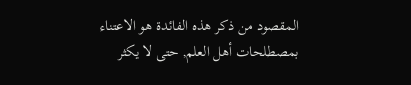المقصود من ذكر هذه الفائدة هو الاعتناء بمصطلحات أهل العلم, حتى لا يكثر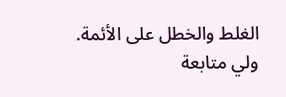الغلط والخطل على الأئمة.
ولي متابعة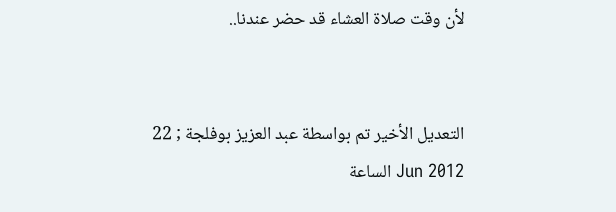لأن وقت صلاة العشاء قد حضر عندنا..


التعديل الأخير تم بواسطة عبد العزيز بوفلجة ; 22 Jun 2012 الساعة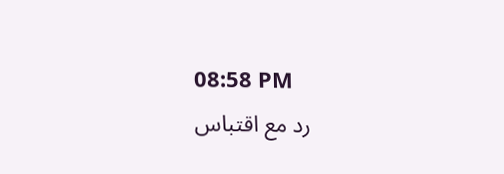08:58 PM
رد مع اقتباس